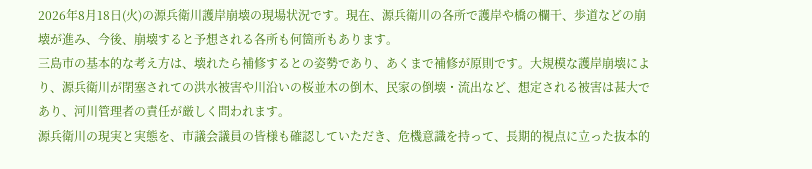2026年8月18日(火)の源兵衛川護岸崩壊の現場状況です。現在、源兵衛川の各所で護岸や橋の欄干、歩道などの崩壊が進み、今後、崩壊すると予想される各所も何箇所もあります。
三島市の基本的な考え方は、壊れたら補修するとの姿勢であり、あくまで補修が原則です。大規模な護岸崩壊により、源兵衛川が閉塞されての洪水被害や川沿いの桜並木の倒木、民家の倒壊・流出など、想定される被害は甚大であり、河川管理者の責任が厳しく問われます。
源兵衛川の現実と実態を、市議会議員の皆様も確認していただき、危機意識を持って、長期的視点に立った抜本的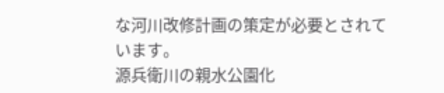な河川改修計画の策定が必要とされています。
源兵衛川の親水公園化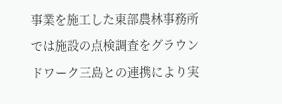事業を施工した東部農林事務所では施設の点検調査をグラウンドワーク三島との連携により実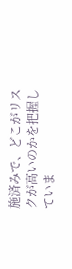施済みで、どこがリスクが高いのかを把握していま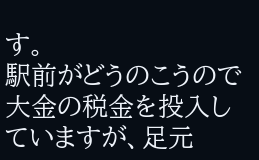す。
駅前がどうのこうので大金の税金を投入していますが、足元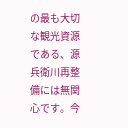の最も大切な観光資源である、源兵衛川再整備には無関心です。今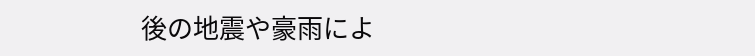後の地震や豪雨によ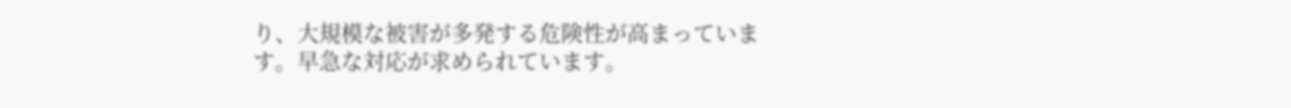り、大規模な被害が多発する危険性が高まっています。早急な対応が求められています。